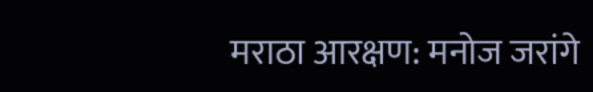मराठा आरक्षण: मनोज जरांगे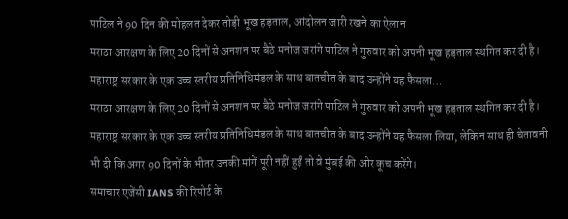पाटिल ने 90 दिन की मोहलत देकर तोड़ी भूख हड़ताल, आंदोलन जारी रखने का ऐलान
मराठा आरक्षण के लिए 20 दिनों से अनशन पर बैठे मनोज जरांगे पाटिल ने गुरुवार को अपनी भूख हड़ताल स्थगित कर दी है। महाराष्ट्र सरकार के एक उच्च स्तरीय प्रतिनिधिमंडल के साथ बातचीत के बाद उन्होंने यह फैसला…
मराठा आरक्षण के लिए 20 दिनों से अनशन पर बैठे मनोज जरांगे पाटिल ने गुरुवार को अपनी भूख हड़ताल स्थगित कर दी है। महाराष्ट्र सरकार के एक उच्च स्तरीय प्रतिनिधिमंडल के साथ बातचीत के बाद उन्होंने यह फैसला लिया, लेकिन साथ ही चेतावनी भी दी कि अगर 90 दिनों के भीतर उनकी मांगें पूरी नहीं हुईं तो वे मुंबई की ओर कूच करेंगे।
समाचार एजेंसी IANS की रिपोर्ट के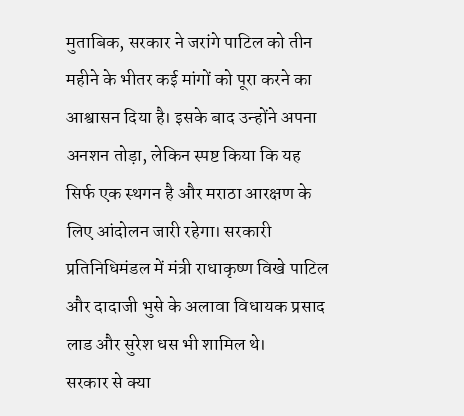मुताबिक, सरकार ने जरांगे पाटिल को तीन महीने के भीतर कई मांगों को पूरा करने का आश्वासन दिया है। इसके बाद उन्होंने अपना अनशन तोड़ा, लेकिन स्पष्ट किया कि यह सिर्फ एक स्थगन है और मराठा आरक्षण के लिए आंदोलन जारी रहेगा। सरकारी प्रतिनिधिमंडल में मंत्री राधाकृष्ण विखे पाटिल और दादाजी भुसे के अलावा विधायक प्रसाद लाड और सुरेश धस भी शामिल थे।
सरकार से क्या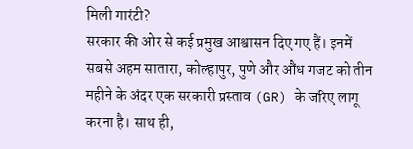मिली गारंटी?
सरकार की ओर से कई प्रमुख आश्वासन दिए गए हैं। इनमें सबसे अहम सातारा, कोल्हापुर, पुणे और औंध गजट को तीन महीने के अंदर एक सरकारी प्रस्ताव (GR) के जरिए लागू करना है। साथ ही,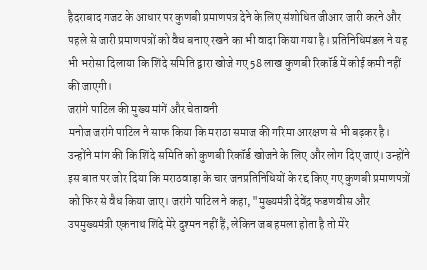हैदराबाद गजट के आधार पर कुणबी प्रमाणपत्र देने के लिए संशोधित जीआर जारी करने और पहले से जारी प्रमाणपत्रों को वैध बनाए रखने का भी वादा किया गया है। प्रतिनिधिमंडल ने यह भी भरोसा दिलाया कि शिंदे समिति द्वारा खोजे गए 58 लाख कुणबी रिकॉर्ड में कोई कमी नहीं की जाएगी।
जरांगे पाटिल की मुख्य मांगें और चेतावनी
मनोज जरांगे पाटिल ने साफ किया कि मराठा समाज की गरिमा आरक्षण से भी बढ़कर है। उन्होंने मांग की कि शिंदे समिति को कुणबी रिकॉर्ड खोजने के लिए और लोग दिए जाएं। उन्होंने इस बात पर जोर दिया कि मराठवाड़ा के चार जनप्रतिनिधियों के रद्द किए गए कुणबी प्रमाणपत्रों को फिर से वैध किया जाए। जरांगे पाटिल ने कहा, "मुख्यमंत्री देवेंद्र फडणवीस और उपमुख्यमंत्री एकनाथ शिंदे मेरे दुश्मन नहीं हैं, लेकिन जब हमला होता है तो मेरे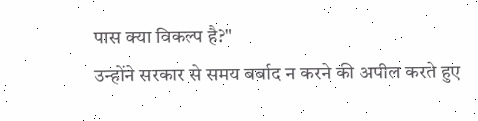पास क्या विकल्प है?"
उन्होंने सरकार से समय बर्बाद न करने की अपील करते हुए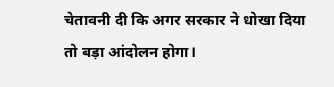चेतावनी दी कि अगर सरकार ने धोखा दिया तो बड़ा आंदोलन होगा।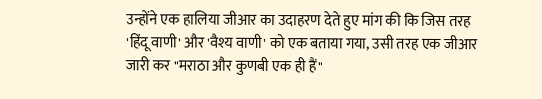उन्होंने एक हालिया जीआर का उदाहरण देते हुए मांग की कि जिस तरह 'हिंदू वाणी' और 'वैश्य वाणी' को एक बताया गया, उसी तरह एक जीआर जारी कर "मराठा और कुणबी एक ही हैं"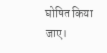घोषित किया जाए।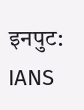इनपुट: IANS